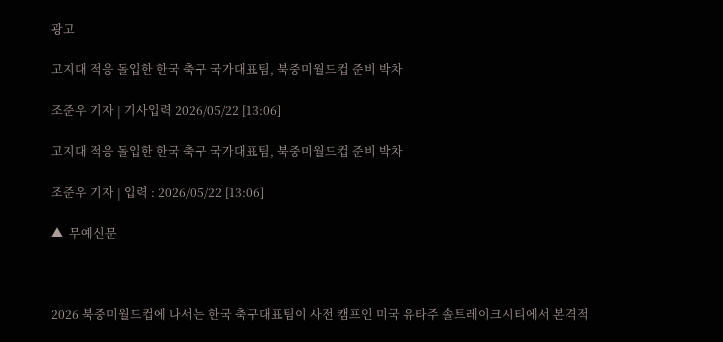광고

고지대 적응 돌입한 한국 축구 국가대표팀, 북중미월드컵 준비 박차

조준우 기자 | 기사입력 2026/05/22 [13:06]

고지대 적응 돌입한 한국 축구 국가대표팀, 북중미월드컵 준비 박차

조준우 기자 | 입력 : 2026/05/22 [13:06]

▲  무예신문



2026 북중미월드컵에 나서는 한국 축구대표팀이 사전 캠프인 미국 유타주 솔트레이크시티에서 본격적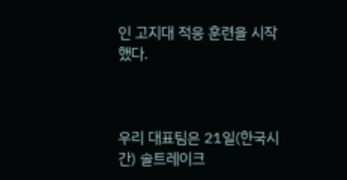인 고지대 적응 훈련을 시작했다.



우리 대표팀은 21일(한국시간) 솔트레이크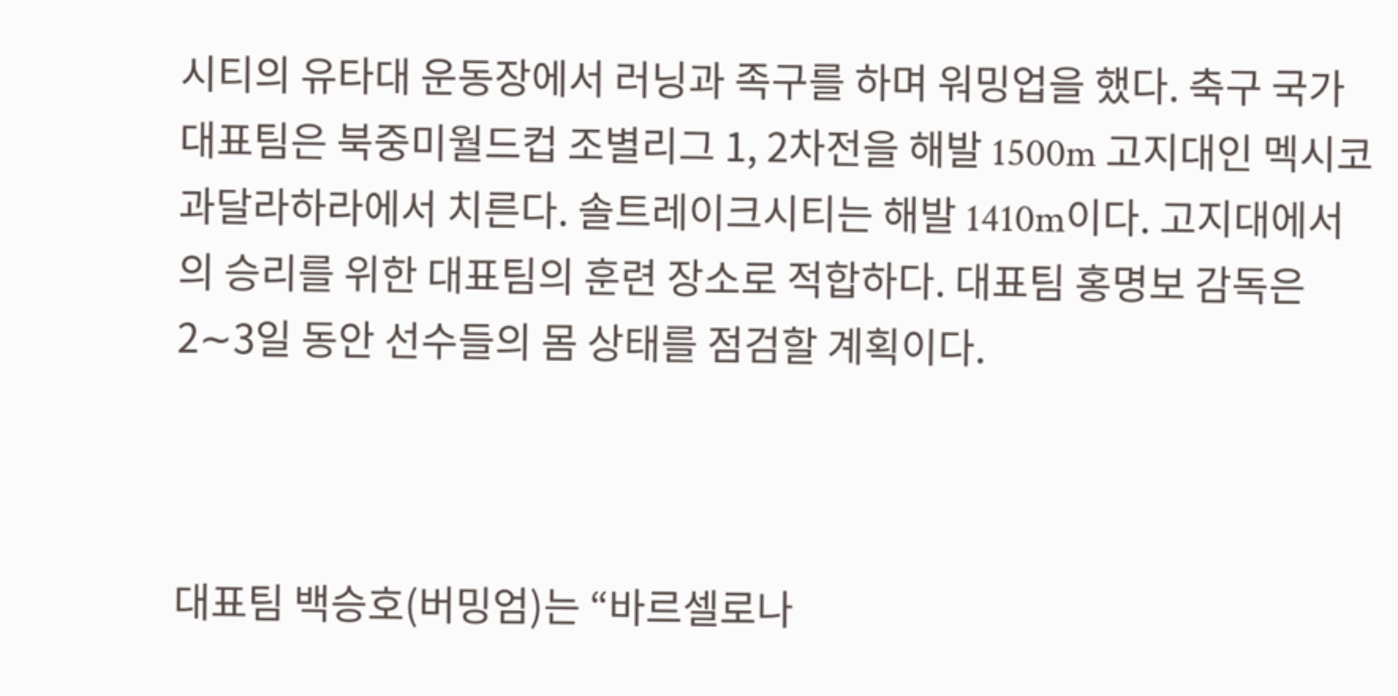시티의 유타대 운동장에서 러닝과 족구를 하며 워밍업을 했다. 축구 국가대표팀은 북중미월드컵 조별리그 1, 2차전을 해발 1500m 고지대인 멕시코 과달라하라에서 치른다. 솔트레이크시티는 해발 1410m이다. 고지대에서의 승리를 위한 대표팀의 훈련 장소로 적합하다. 대표팀 홍명보 감독은 2∼3일 동안 선수들의 몸 상태를 점검할 계획이다.



대표팀 백승호(버밍엄)는 “바르셀로나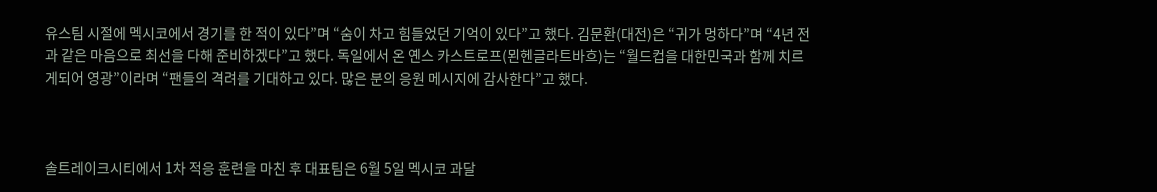유스팀 시절에 멕시코에서 경기를 한 적이 있다”며 “숨이 차고 힘들었던 기억이 있다”고 했다. 김문환(대전)은 “귀가 멍하다”며 “4년 전과 같은 마음으로 최선을 다해 준비하겠다”고 했다. 독일에서 온 옌스 카스트로프(묀헨글라트바흐)는 “월드컵을 대한민국과 함께 치르게되어 영광”이라며 “팬들의 격려를 기대하고 있다. 많은 분의 응원 메시지에 감사한다”고 했다.



솔트레이크시티에서 1차 적응 훈련을 마친 후 대표팀은 6월 5일 멕시코 과달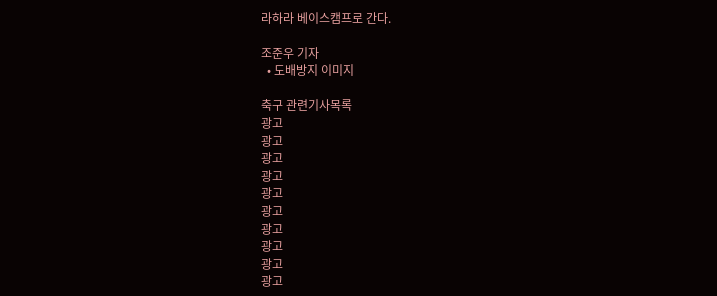라하라 베이스캠프로 간다.

조준우 기자
  • 도배방지 이미지

축구 관련기사목록
광고
광고
광고
광고
광고
광고
광고
광고
광고
광고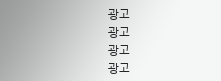광고
광고
광고
광고